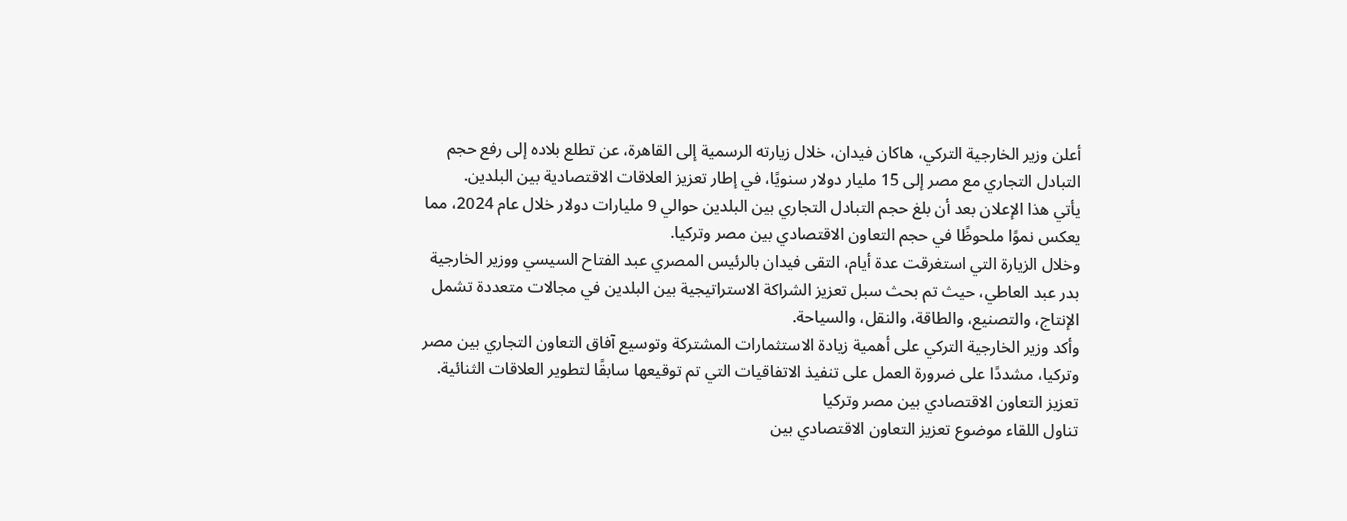أعلن وزير الخارجية التركي، هاكان فيدان، خلال زيارته الرسمية إلى القاهرة، عن تطلع بلاده إلى رفع حجم التبادل التجاري مع مصر إلى 15 مليار دولار سنويًا، في إطار تعزيز العلاقات الاقتصادية بين البلدين.
يأتي هذا الإعلان بعد أن بلغ حجم التبادل التجاري بين البلدين حوالي 9 مليارات دولار خلال عام 2024، مما يعكس نموًا ملحوظًا في حجم التعاون الاقتصادي بين مصر وتركيا.
وخلال الزيارة التي استغرقت عدة أيام، التقى فيدان بالرئيس المصري عبد الفتاح السيسي ووزير الخارجية بدر عبد العاطي، حيث تم بحث سبل تعزيز الشراكة الاستراتيجية بين البلدين في مجالات متعددة تشمل الإنتاج، والتصنيع، والطاقة، والنقل، والسياحة.
وأكد وزير الخارجية التركي على أهمية زيادة الاستثمارات المشتركة وتوسيع آفاق التعاون التجاري بين مصر وتركيا، مشددًا على ضرورة العمل على تنفيذ الاتفاقيات التي تم توقيعها سابقًا لتطوير العلاقات الثنائية.
تعزيز التعاون الاقتصادي بين مصر وتركيا
تناول اللقاء موضوع تعزيز التعاون الاقتصادي بين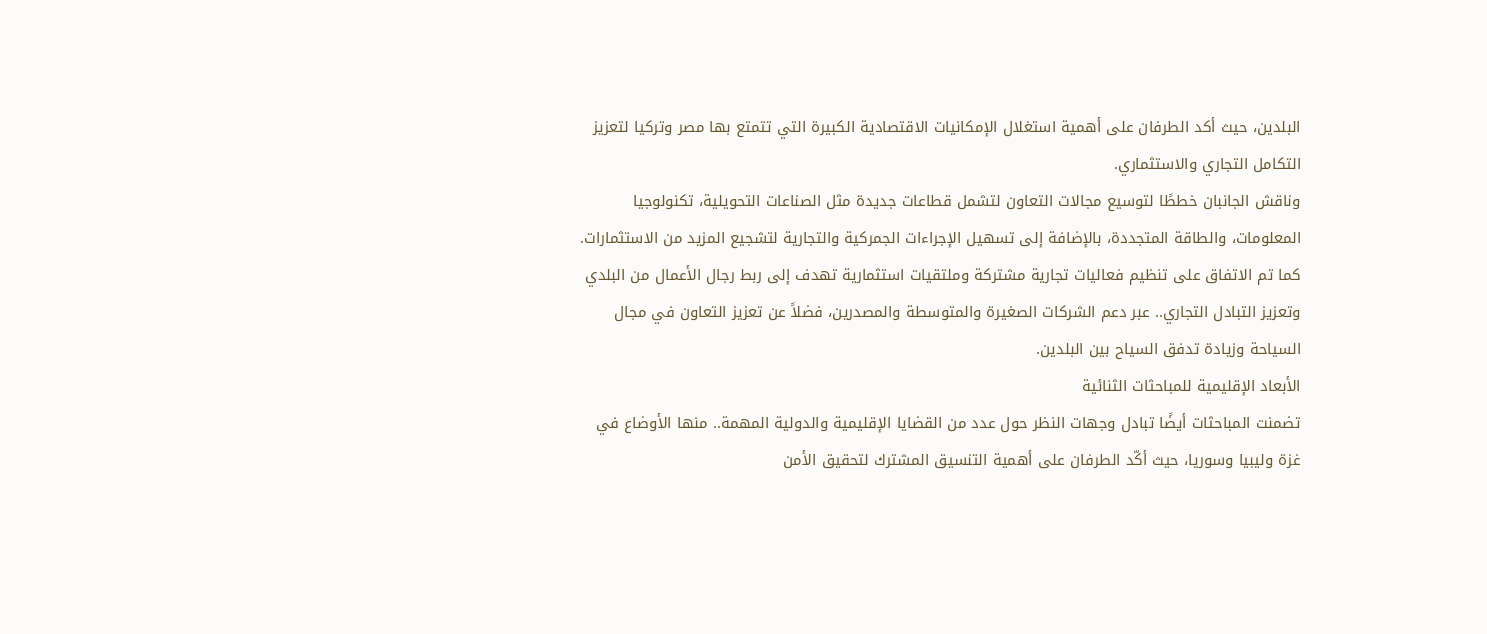البلدين، حيث أكد الطرفان على أهمية استغلال الإمكانيات الاقتصادية الكبيرة التي تتمتع بها مصر وتركيا لتعزيز التكامل التجاري والاستثماري.
وناقش الجانبان خططًا لتوسيع مجالات التعاون لتشمل قطاعات جديدة مثل الصناعات التحويلية، تكنولوجيا المعلومات، والطاقة المتجددة، بالإضافة إلى تسهيل الإجراءات الجمركية والتجارية لتشجيع المزيد من الاستثمارات.
كما تم الاتفاق على تنظيم فعاليات تجارية مشتركة وملتقيات استثمارية تهدف إلى ربط رجال الأعمال من البلدي وتعزيز التبادل التجاري.. عبر دعم الشركات الصغيرة والمتوسطة والمصدرين، فضلاً عن تعزيز التعاون في مجال السياحة وزيادة تدفق السياح بين البلدين.
الأبعاد الإقليمية للمباحثات الثنائية
تضمنت المباحثات أيضًا تبادل وجهات النظر حول عدد من القضايا الإقليمية والدولية المهمة.. منها الأوضاع في غزة وليبيا وسوريا، حيث أكّد الطرفان على أهمية التنسيق المشترك لتحقيق الأمن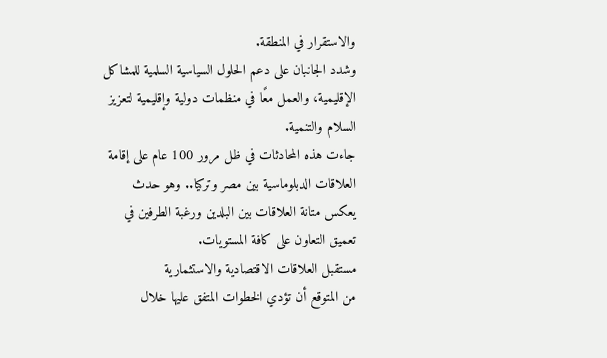والاستقرار في المنطقة.
وشدد الجانبان على دعم الحلول السياسية السلمية للمشاكل الإقليمية، والعمل معًا في منظمات دولية وإقليمية لتعزيز السلام والتنمية.
جاءت هذه المحادثات في ظل مرور 100 عام على إقامة العلاقات الدبلوماسية بين مصر وتركيا.. وهو حدث يعكس متانة العلاقات بين البلدين ورغبة الطرفين في تعميق التعاون على كافة المستويات.
مستقبل العلاقات الاقتصادية والاستثمارية
من المتوقع أن تؤدي الخطوات المتفق عليها خلال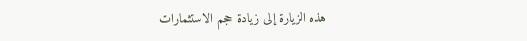هذه الزيارة إلى زيادة حجم الاستثمارات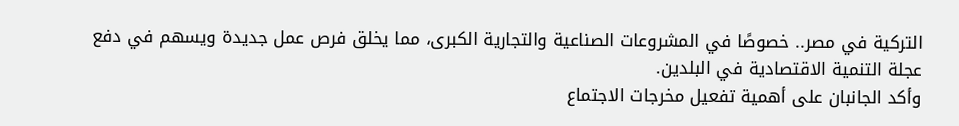التركية في مصر.. خصوصًا في المشروعات الصناعية والتجارية الكبرى، مما يخلق فرص عمل جديدة ويسهم في دفع عجلة التنمية الاقتصادية في البلدين.
وأكد الجانبان على أهمية تفعيل مخرجات الاجتماع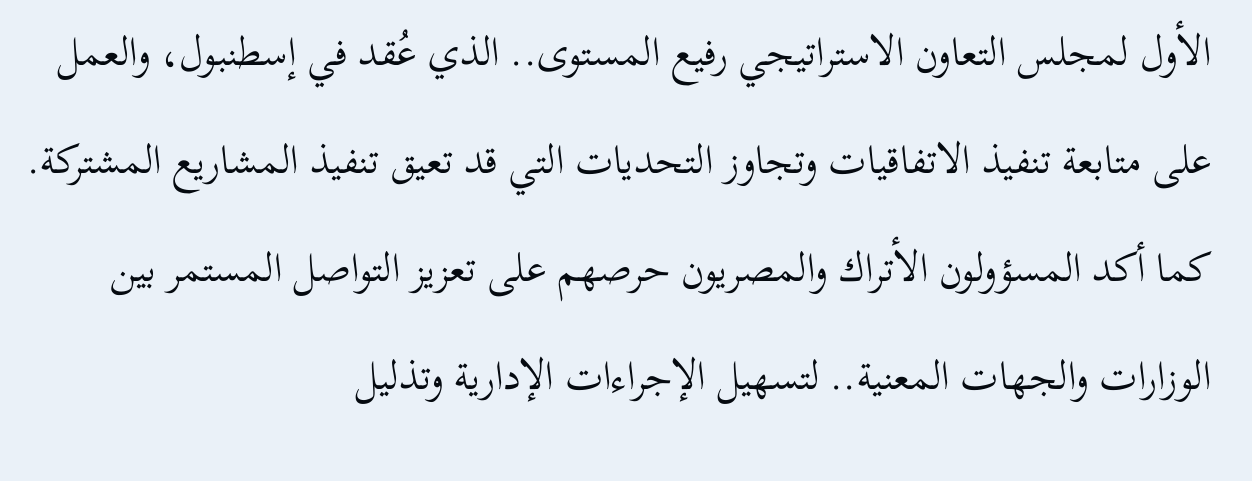الأول لمجلس التعاون الاستراتيجي رفيع المستوى.. الذي عُقد في إسطنبول، والعمل على متابعة تنفيذ الاتفاقيات وتجاوز التحديات التي قد تعيق تنفيذ المشاريع المشتركة.
كما أكد المسؤولون الأتراك والمصريون حرصهم على تعزيز التواصل المستمر بين الوزارات والجهات المعنية.. لتسهيل الإجراءات الإدارية وتذليل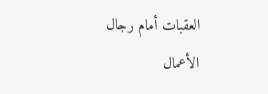العقبات أمام رجال الأعمال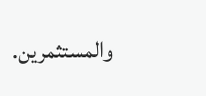والمستثمرين.